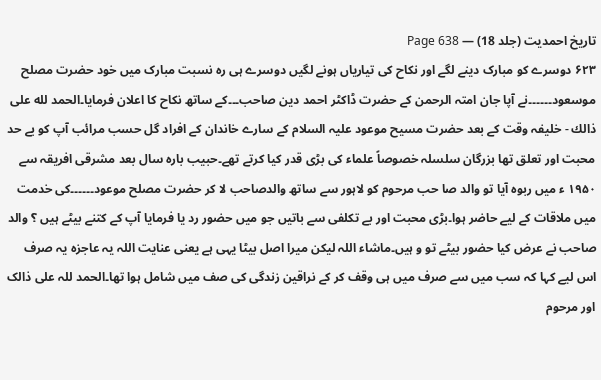تاریخ احمدیت (جلد 18) — Page 638
۶۲۳ دوسرے کو مبارک دینے لگے اور نکاح کی تیاریاں ہونے لگیں دوسرے ہی رہ نسبت مبارک میں خود حضرت مصلح موسعود۔۔۔۔۔۔نے آپا جان امتہ الرحمن کے حضرت ڈاکٹر احمد دین صاحب۔۔۔کے ساتھ نکاح کا اعلان فرمایا۔الحمد لله على ذالك - خلیفہ وقت کے بعد حضرت مسیح موعود علیہ السلام کے سارے خاندان کے افراد گل حسب مرائب آپ کو بے حد محبت اور تعلق تھا بزرگان سلسلہ خصوصاً علماء کی بڑی قدر کیا کرتے تھے۔حبیب بارہ سال بعد مشرقی افریقہ سے ۱۹۵۰ ء میں ربوہ آیا تو والد صا حب مرحوم کو لاہور سے ساتھ والدصاحب لا کر حضرت مصلح موعود۔۔۔۔۔۔کی خدمت میں ملاقات کے لیے حاضر ہوا۔بڑی محبت اور بے تکلفی سے باتیں جو میں حضور رد یا فرمایا آپ کے کتنے بیٹے ہیں ؟ والد صاحب نے عرض کیا حضور بیٹے تو و ہیں۔ماشاء اللہ لیکن میرا اصل بیٹا یہی ہے یعنی عنایت اللہ یہ عاجزہ یہ صرف اس لیے کہا کہ سب میں سے صرف میں ہی وقف کر کے نراقین زندگی کی صف میں شامل ہوا تھا۔الحمد للہ علی ذالک اور مرحوم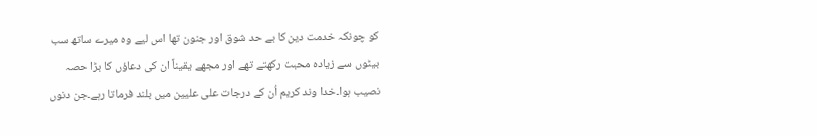کو چونکہ خدمت دین کا بے حد شوق اور جنون تھا اس لیے وہ میرے ساتھ سب بیٹوں سے زیادہ محبت رکھتے تھے اور مجھے یقیناً ان کی دعاؤں کا بڑا حصہ نصیب ہوا۔خدا وند کریم اُن کے درجات علی علیین میں بلند فرماتا رہے۔جن دنوں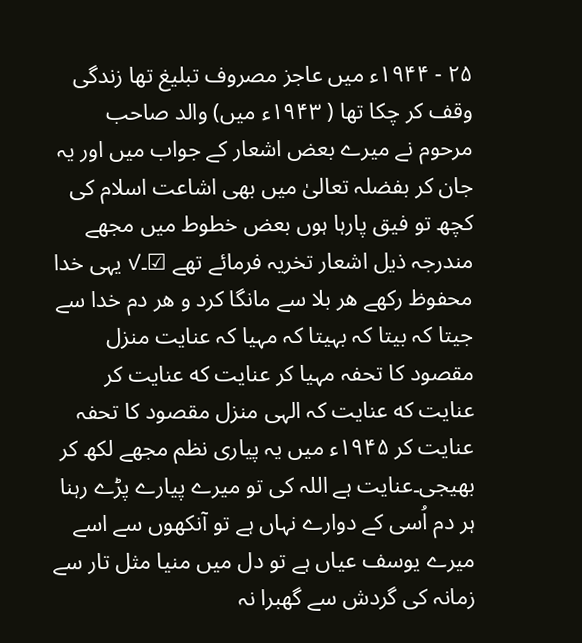۲۵ - ۱۹۴۴ء میں عاجز مصروف تبلیغ تھا زندگی وقف کر چکا تھا ( ۱۹۴۳ء میں) والد صاحب مرحوم نے میرے بعض اشعار کے جواب میں اور یہ جان کر بفضلہ تعالیٰ میں بھی اشاعت اسلام کی کچھ تو فیق پارہا ہوں بعض خطوط میں مجھے مندرجہ ذیل اشعار تخریہ فرمائے تھے ☑۔✓ یہی خدا محفوظ رکھے ھر بلا سے مانگا کرد و هر دم خدا سے جیتا کہ بیتا کہ بہیتا کہ مہیا کہ عنایت منزل مقصود کا تحفہ مہیا کر عنایت که عنایت کر عنایت که عنایت کہ الہی منزل مقصود کا تحفہ عنایت کر ۱۹۴۵ء میں یہ پیاری نظم مجھے لکھ کر بھیجی۔عنایت ہے اللہ کی تو میرے پیارے پڑے رہنا ہر دم اُسی کے دوارے نہاں ہے تو آنکھوں سے اسے میرے یوسف عیاں ہے تو دل میں منیا مثل تار سے زمانہ کی گردش سے گھبرا نہ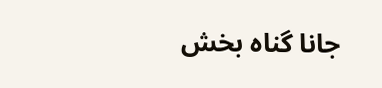جانا گناہ بخش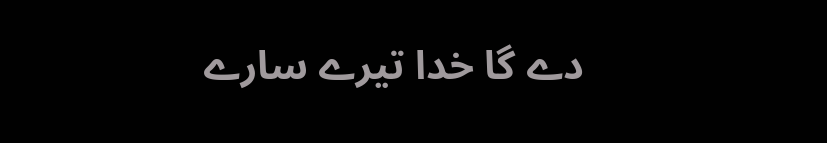دے گا خدا تیرے سارے